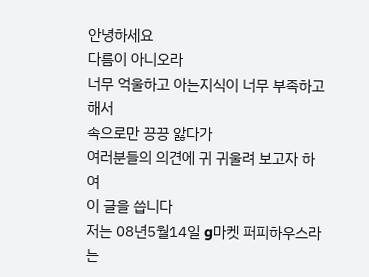안녕하세요
다름이 아니오라
너무 억울하고 아는지식이 너무 부족하고 해서
속으로만 끙끙 앓다가
여러분들의 의견에 귀 귀울려 보고자 하여
이 글을 씁니다
저는 08년5월14일 g마켓 퍼피하우스라는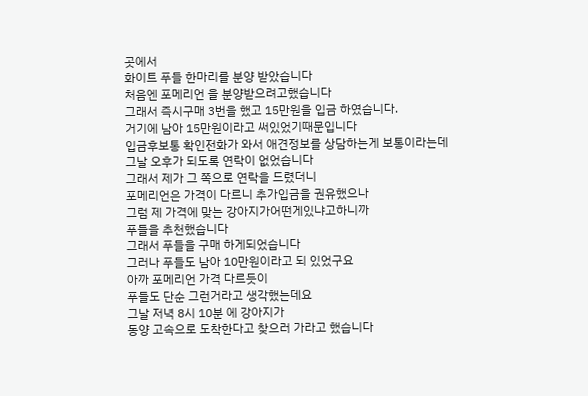곳에서
화이트 푸들 한마리를 분양 받았습니다
처음엔 포메리언 을 분양받으려고했습니다
그래서 즉시구매 3번을 했고 15만원을 입금 하였습니다.
거기에 남아 15만원이라고 써있었기때문입니다
입금후보통 확인전화가 와서 애견정보를 상담하는게 보통이라는데
그날 오후가 되도록 연락이 없었습니다
그래서 제가 그 쪽으로 연락을 드렸더니
포메리언은 가격이 다르니 추가입금을 권유했으나
그럼 제 가격에 맞는 강아지가어떤게있냐고하니까
푸들을 추천했습니다
그래서 푸들을 구매 하게되었습니다
그러나 푸들도 남아 10만원이라고 되 있었구요
아까 포메리언 가격 다르듯이
푸들도 단순 그런거라고 생각했는데요
그날 저녁 8시 10분 에 강아지가
동양 고속으로 도착한다고 찾으러 가라고 했습니다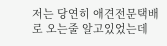저는 당연히 애견전문택배로 오는줄 알고있었는데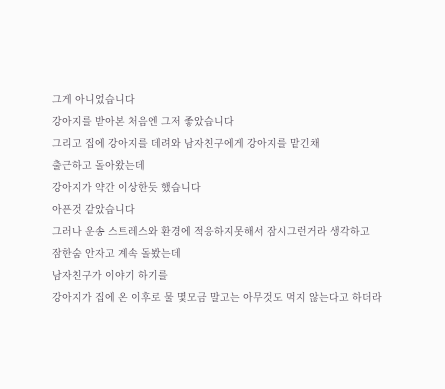그게 아니었습니다
강아지를 받아본 처음엔 그저 좋았습니다
그리고 집에 강아지를 데려와 남자친구에게 강아지를 맡긴채
출근하고 돌아왔는데
강아지가 약간 이상한듯 했습니다
아픈것 같았습니다
그러나 운송 스트레스와 환경에 적응하지못해서 잠시그런거라 생각하고
잠한숨 안자고 계속 돌봤는데
남자친구가 이야기 하기를
강아지가 집에 온 이후로 물 몇모금 말고는 아무것도 먹지 않는다고 하더라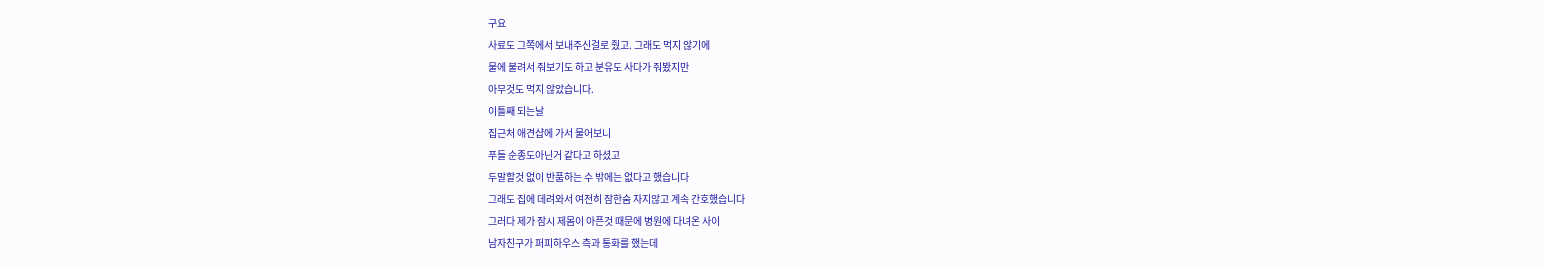구요
사료도 그쪽에서 보내주신걸로 줬고. 그래도 먹지 않기에
물에 불려서 줘보기도 하고 분유도 사다가 줘봤지만
아무것도 먹지 않았습니다.
이틀째 되는날
집근처 애견샵에 가서 물어보니
푸들 순종도아닌거 같다고 하셨고
두말할것 없이 반품하는 수 밖에는 없다고 했습니다
그래도 집에 데려와서 여전히 잠한숨 자지않고 계속 간호했습니다
그러다 제가 잠시 제몸이 아픈것 때문에 병원에 다녀온 사이
남자친구가 퍼피하우스 측과 통화를 했는데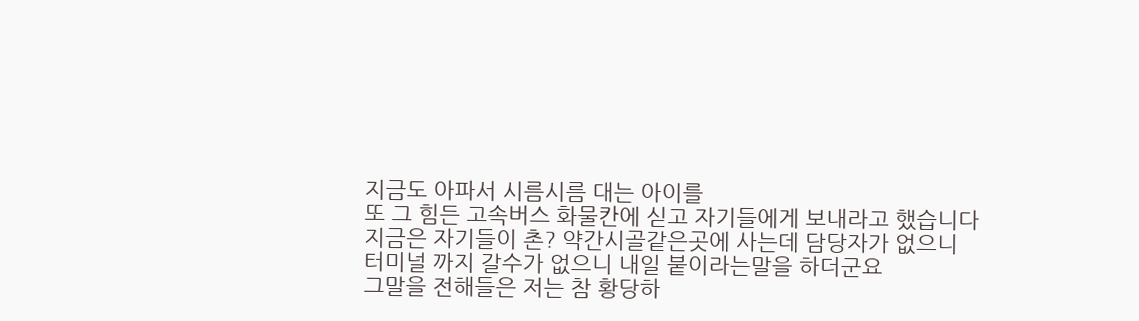지금도 아파서 시름시름 대는 아이를
또 그 힘든 고속버스 화물칸에 싣고 자기들에게 보내라고 했습니다
지금은 자기들이 촌? 약간시골같은곳에 사는데 담당자가 없으니
터미널 까지 갈수가 없으니 내일 붙이라는말을 하더군요
그말을 전해들은 저는 참 황당하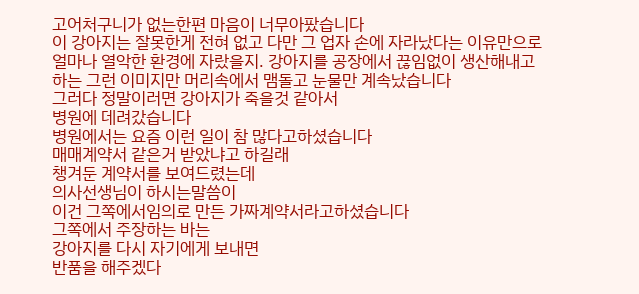고어처구니가 없는한편 마음이 너무아팠습니다
이 강아지는 잘못한게 전혀 없고 다만 그 업자 손에 자라났다는 이유만으로
얼마나 열악한 환경에 자랐을지. 강아지를 공장에서 끊임없이 생산해내고
하는 그런 이미지만 머리속에서 맴돌고 눈물만 계속났습니다
그러다 정말이러면 강아지가 죽을것 같아서
병원에 데려갔습니다
병원에서는 요즘 이런 일이 참 많다고하셨습니다
매매계약서 같은거 받았냐고 하길래
챙겨둔 계약서를 보여드렸는데
의사선생님이 하시는말씀이
이건 그쪽에서임의로 만든 가짜계약서라고하셨습니다
그쪽에서 주장하는 바는
강아지를 다시 자기에게 보내면
반품을 해주겠다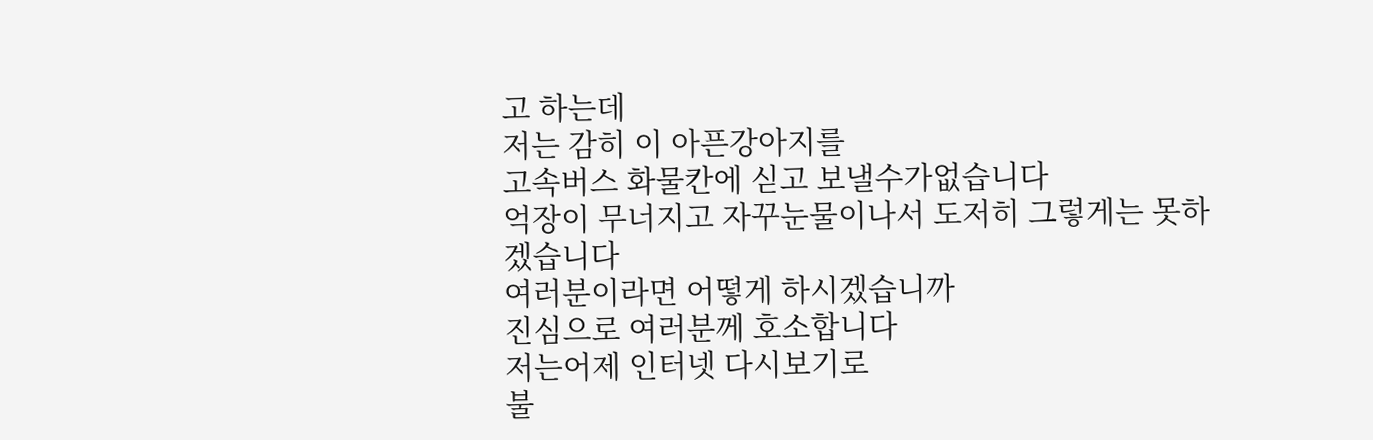고 하는데
저는 감히 이 아픈강아지를
고속버스 화물칸에 싣고 보낼수가없습니다
억장이 무너지고 자꾸눈물이나서 도저히 그렇게는 못하겠습니다
여러분이라면 어떻게 하시겠습니까
진심으로 여러분께 호소합니다
저는어제 인터넷 다시보기로
불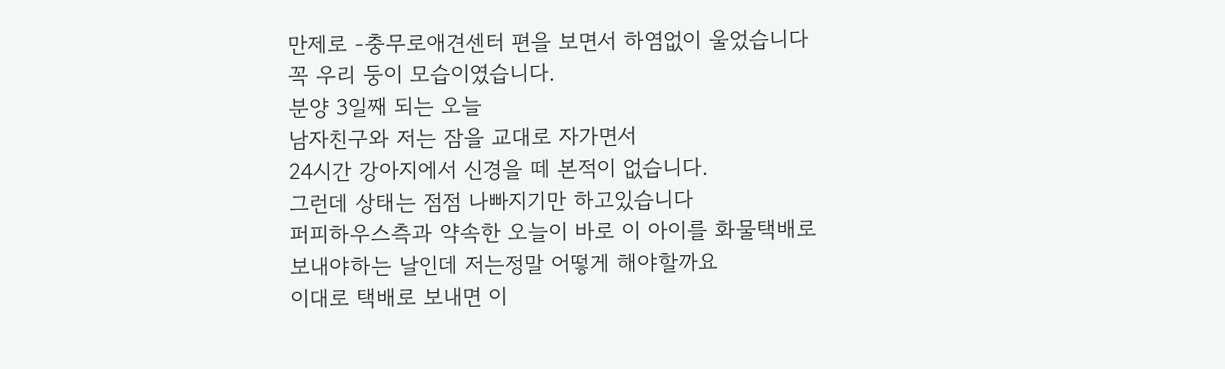만제로 -충무로애견센터 편을 보면서 하염없이 울었습니다
꼭 우리 둥이 모습이였습니다.
분양 3일째 되는 오늘
남자친구와 저는 잠을 교대로 자가면서
24시간 강아지에서 신경을 떼 본적이 없습니다.
그런데 상태는 점점 나빠지기만 하고있습니다
퍼피하우스측과 약속한 오늘이 바로 이 아이를 화물택배로
보내야하는 날인데 저는정말 어떻게 해야할까요
이대로 택배로 보내면 이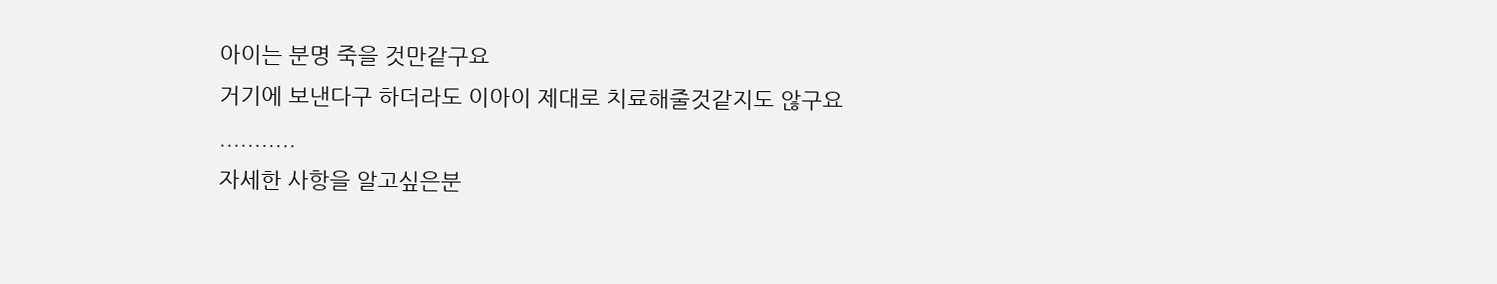아이는 분명 죽을 것만같구요
거기에 보낸다구 하더라도 이아이 제대로 치료해줄것같지도 않구요
...........
자세한 사항을 알고싶은분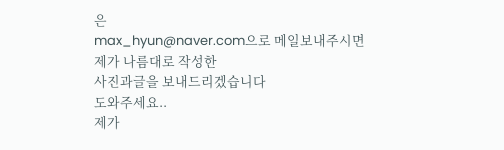은
max_hyun@naver.com으로 메일보내주시면
제가 나름대로 작성한
사진과글을 보내드리겠습니다
도와주세요..
제가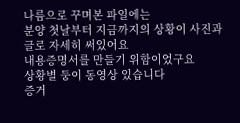나름으로 꾸며본 파일에는
분양 첫날부터 지금까지의 상황이 사진과글로 자세히 써있어요
내용증명서를 만들기 위함이었구요
상황별 둥이 동영상 있습니다
증거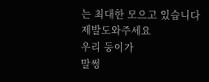는 최대한 모으고 있습니다
제발도와주세요
우리 둥이가
말썽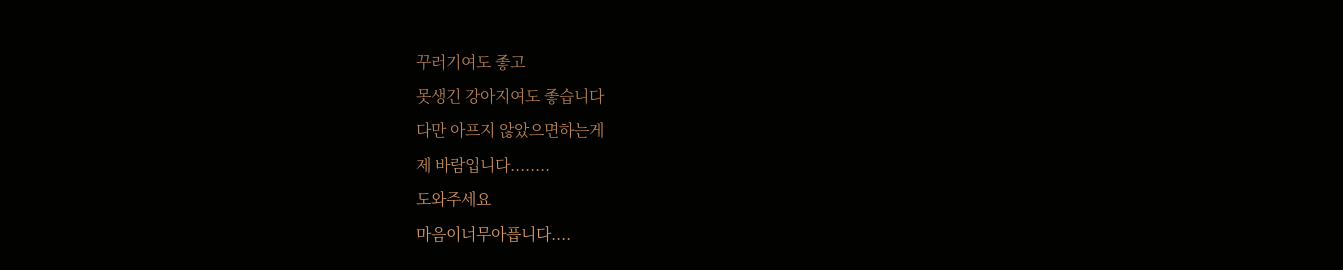꾸러기여도 좋고
못생긴 강아지여도 좋습니다
다만 아프지 않았으면하는게
제 바람입니다........
도와주세요
마음이너무아픕니다....